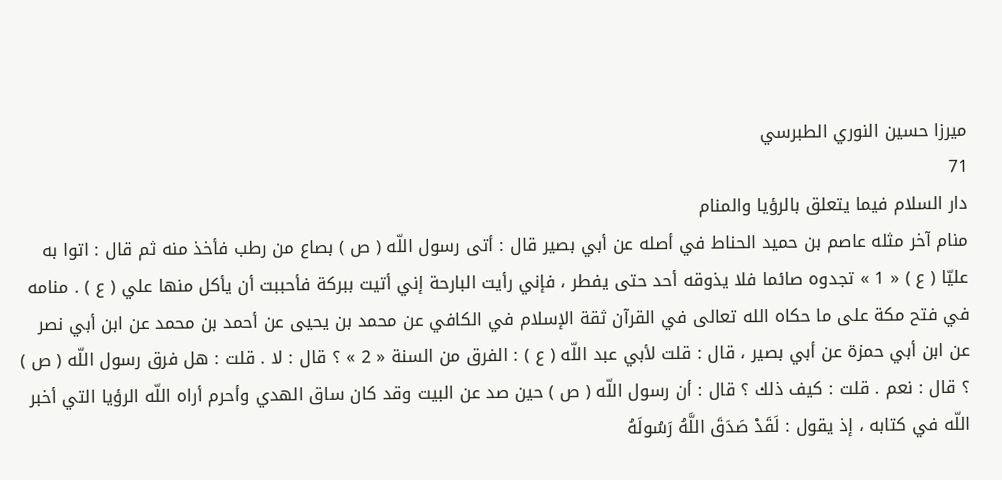ميرزا حسين النوري الطبرسي
71
دار السلام فيما يتعلق بالرؤيا والمنام
منام آخر مثله عاصم بن حميد الحناط في أصله عن أبي بصير قال : أتى رسول اللّه ( ص ) بصاع من رطب فأخذ منه ثم قال : اتوا به عليّا ( ع ) « 1 » تجدوه صائما فلا يذوقه أحد حتى يفطر ، فإني رأيت البارحة إني أتيت ببركة فأحببت أن يأكل منها علي ( ع ) . منامه في فتح مكة على ما حكاه الله تعالى في القرآن ثقة الإسلام في الكافي عن محمد بن يحيى عن أحمد بن محمد عن ابن أبي نصر عن ابن أبي حمزة عن أبي بصير ، قال : قلت لأبي عبد اللّه ( ع ) : الفرق من السنة « 2 » ؟ قال : لا . قلت : هل فرق رسول اللّه ( ص ) ؟ قال : نعم . قلت : كيف ذلك ؟ قال : أن رسول اللّه ( ص ) حين صد عن البيت وقد كان ساق الهدي وأحرم أراه اللّه الرؤيا التي أخبر اللّه في كتابه ، إذ يقول : لَقَدْ صَدَقَ اللَّهُ رَسُولَهُ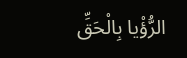الرُّؤْيا بِالْحَقِّ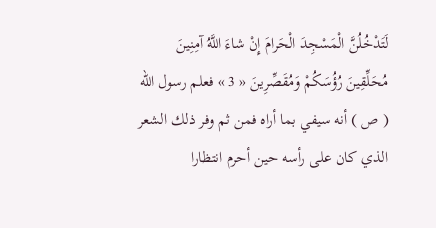لَتَدْخُلُنَّ الْمَسْجِدَ الْحَرامَ إِنْ شاءَ اللَّهُ آمِنِينَ مُحَلِّقِينَ رُؤُسَكُمْ وَمُقَصِّرِينَ « 3 » فعلم رسول اللّه ( ص ) أنه سيفي بما أراه فمن ثم وفر ذلك الشعر الذي كان على رأسه حين أحرم انتظارا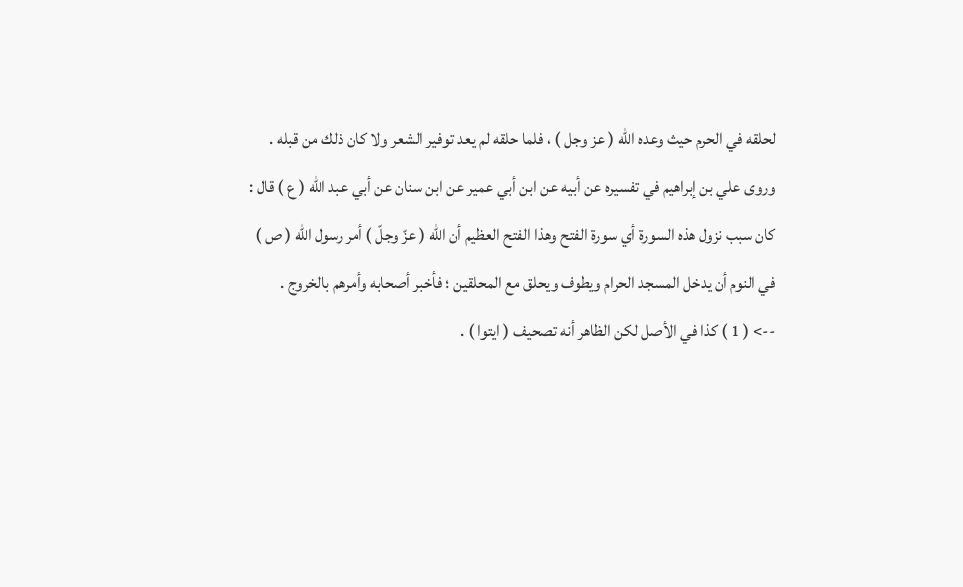لحلقه في الحرم حيث وعده اللّه ( عز وجل ) ، فلما حلقه لم يعد توفير الشعر ولا كان ذلك من قبله . وروى علي بن إبراهيم في تفسيره عن أبيه عن ابن أبي عمير عن ابن سنان عن أبي عبد اللّه ( ع ) قال : كان سبب نزول هذه السورة أي سورة الفتح وهذا الفتح العظيم أن اللّه ( عزّ وجلّ ) أمر رسول اللّه ( ص ) في النوم أن يدخل المسجد الحرام ويطوف ويحلق مع المحلقين ؛ فأخبر أصحابه وأمرهم بالخروج .
--> ( 1 ) كذا في الأصل لكن الظاهر أنه تصحيف ( ايتوا ) .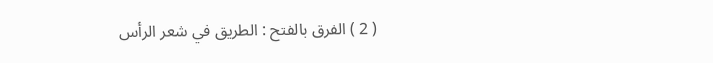( 2 ) الفرق بالفتح : الطريق في شعر الرأس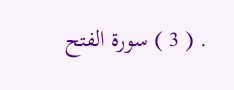. ( 3 ) سورة الفتح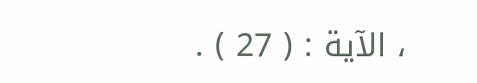، الآية : ( 27 ) .